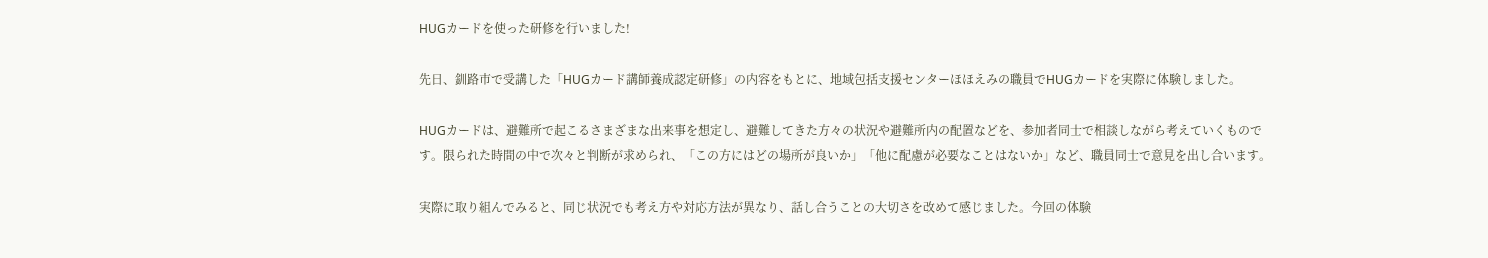HUGカードを使った研修を行いました!

先日、釧路市で受講した「HUGカード講師養成認定研修」の内容をもとに、地域包括支援センターほほえみの職員でHUGカードを実際に体験しました。

HUGカードは、避難所で起こるさまざまな出来事を想定し、避難してきた方々の状況や避難所内の配置などを、参加者同士で相談しながら考えていくものです。限られた時間の中で次々と判断が求められ、「この方にはどの場所が良いか」「他に配慮が必要なことはないか」など、職員同士で意見を出し合います。

実際に取り組んでみると、同じ状況でも考え方や対応方法が異なり、話し合うことの大切さを改めて感じました。今回の体験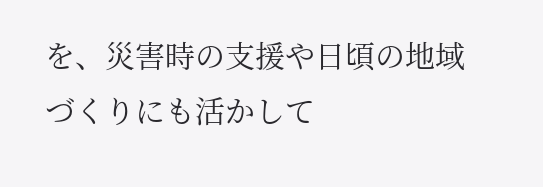を、災害時の支援や日頃の地域づくりにも活かして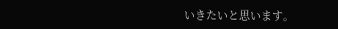いきたいと思います。